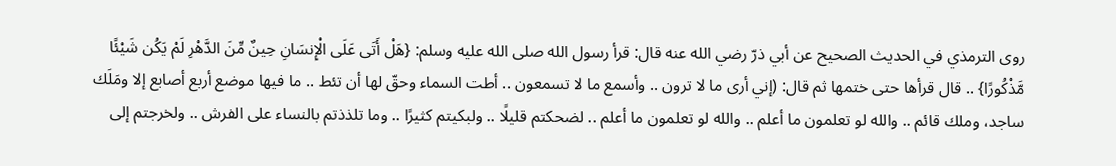روى الترمذي في الحديث الصحيح عن أبي ذرّ رضي الله عنه قال: قرأ رسول الله صلى الله عليه وسلم: {هَلْ أَتَى عَلَى الْإِنسَانِ حِينٌ مِّنَ الدَّهْرِ لَمْ يَكُن شَيْئًا مَّذْكُورًا} .. قال قرأها حتى ختمها ثم قال: (إني أرى ما لا ترون .. وأسمع ما لا تسمعون .. أطت السماء وحقّ لها أن تئط .. ما فيها موضع أربع أصابع إلا ومَلَك ساجد، وملك قائم .. والله لو تعلمون ما أعلم .. والله لو تعلمون ما أعلم .. لضحكتم قليلًا .. ولبكيتم كثيرًا .. وما تلذذتم بالنساء على الفرش .. ولخرجتم إلى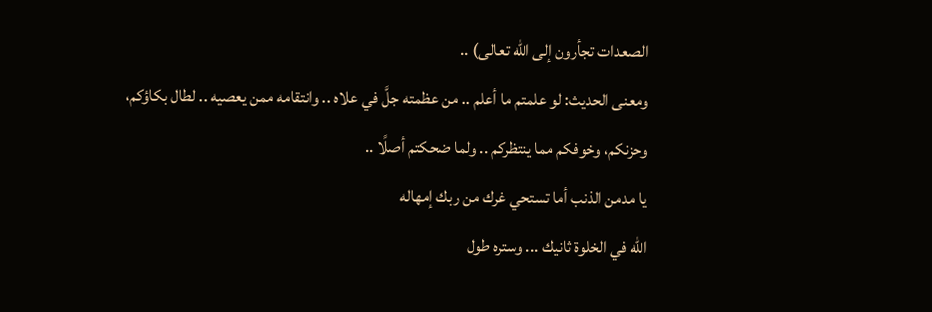الصعدات تجأرون إلى الله تعالى) ..
ومعنى الحديث: لو علمتم ما أعلم .. من عظمته جلَّ في علاه .. وانتقامه ممن يعصيه .. لطال بكاؤكم، وحزنكم، وخوفكم مما ينتظركم .. ولما ضحكتم أصلًا ..
يا مدمن الذنب أما تستحي غرك من ربك إمهاله
الله في الخلوة ثانيك ... وستره طول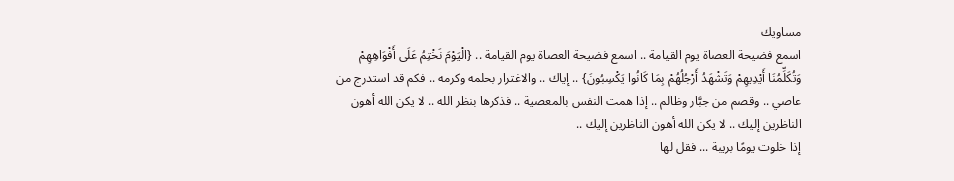مساويك
اسمع فضيحة العصاة يوم القيامة .. اسمع فضيحة العصاة يوم القيامة .. {الْيَوْمَ نَخْتِمُ عَلَى أَفْوَاهِهِمْ وَتُكَلِّمُنَا أَيْدِيهِمْ وَتَشْهَدُ أَرْجُلُهُمْ بِمَا كَانُوا يَكْسِبُونَ} .. إياك .. والاغترار بحلمه وكرمه .. فكم قد استدرج من عاصي .. وقصم من جبَّار وظالم .. إذا همت النفس بالمعصية .. فذكرها بنظر الله .. لا يكن الله أهون الناظرين إليك .. لا يكن الله أهون الناظرين إليك ..
إذا خلوت يومًا بريبة ... فقل لها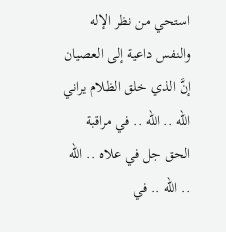استحي من نظر الإله
والنفس داعية إلى العصيان إنَّ الذي خلق الظلام يراني
الله .. الله .. في مراقبة الحق جل في علاه .. الله .. الله .. في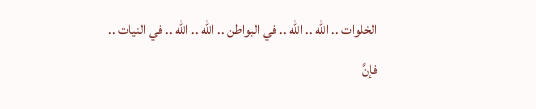الخلوات .. الله .. الله .. في البواطن .. الله .. الله .. في النيات .. فإنَّ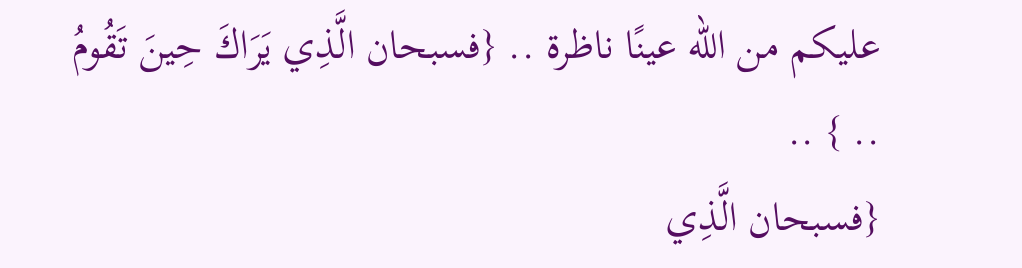عليكم من الله عينًا ناظرة .. {فسبحان الَّذِي يَرَاكَ حِينَ تَقُومُ .. } ..
{فسبحان الَّذِي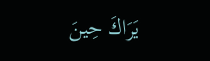يَرَاكَ حِينَ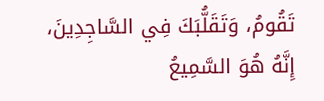تَقُومُ، وَتَقَلُّبَكَ فِي السَّاجِدِينَ، إِنَّهُ هُوَ السَّمِيعُ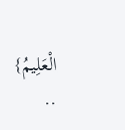الْعَلِيمُ} ..